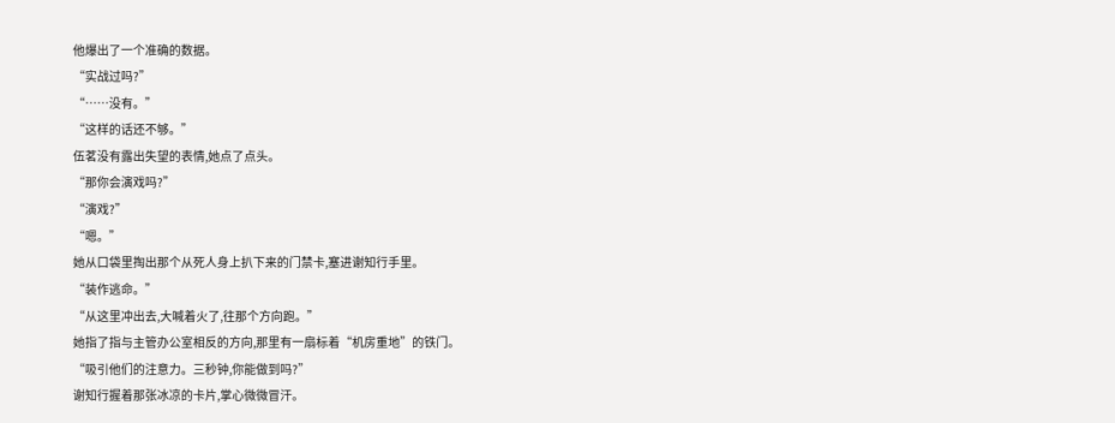他爆出了一个准确的数据。
“实战过吗?”
“……没有。”
“这样的话还不够。”
伍茗没有露出失望的表情,她点了点头。
“那你会演戏吗?”
“演戏?”
“嗯。”
她从口袋里掏出那个从死人身上扒下来的门禁卡,塞进谢知行手里。
“装作逃命。”
“从这里冲出去,大喊着火了,往那个方向跑。”
她指了指与主管办公室相反的方向,那里有一扇标着“机房重地”的铁门。
“吸引他们的注意力。三秒钟,你能做到吗?”
谢知行握着那张冰凉的卡片,掌心微微冒汗。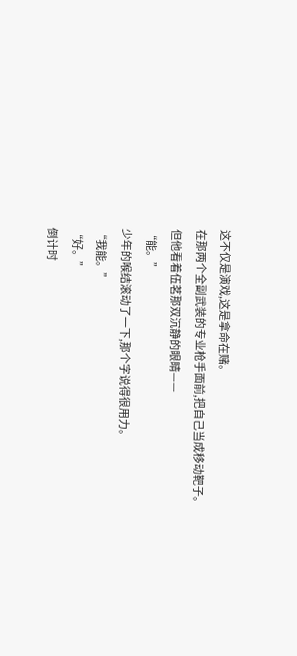这不仅是演戏,这是拿命在赌。
在那两个全副武装的专业枪手面前,把自己当成移动靶子。
但他看着伍茗那双沉静的眼睛——
“能。”
少年的喉结滚动了一下,那个字说得很用力。
“我能。”
“好。”
倒计时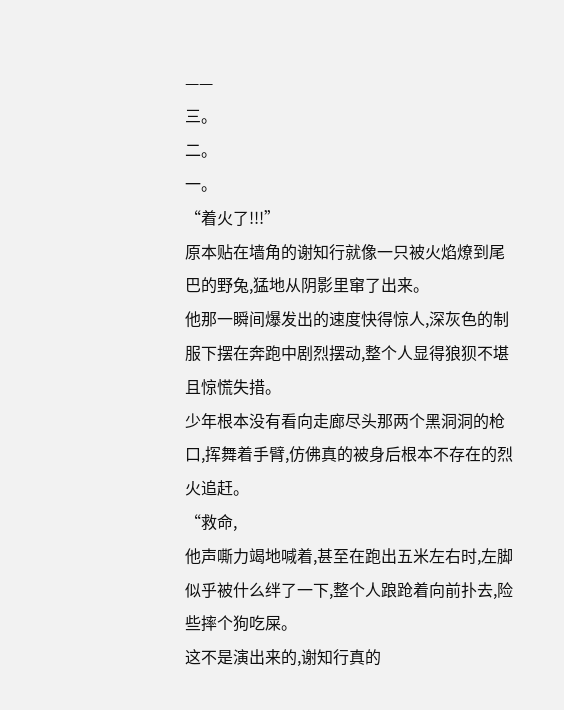——
三。
二。
一。
“着火了!!!”
原本贴在墙角的谢知行就像一只被火焰燎到尾巴的野兔,猛地从阴影里窜了出来。
他那一瞬间爆发出的速度快得惊人,深灰色的制服下摆在奔跑中剧烈摆动,整个人显得狼狈不堪且惊慌失措。
少年根本没有看向走廊尽头那两个黑洞洞的枪口,挥舞着手臂,仿佛真的被身后根本不存在的烈火追赶。
“救命,
他声嘶力竭地喊着,甚至在跑出五米左右时,左脚似乎被什么绊了一下,整个人踉跄着向前扑去,险些摔个狗吃屎。
这不是演出来的,谢知行真的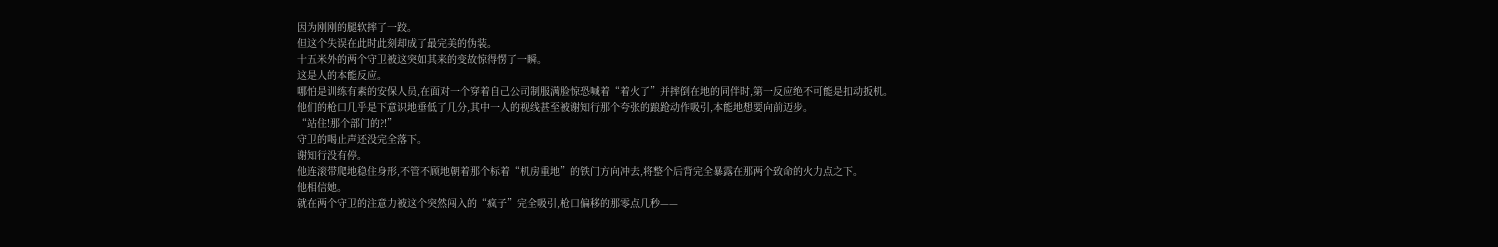因为刚刚的腿软摔了一跤。
但这个失误在此时此刻却成了最完美的伪装。
十五米外的两个守卫被这突如其来的变故惊得愣了一瞬。
这是人的本能反应。
哪怕是训练有素的安保人员,在面对一个穿着自己公司制服满脸惊恐喊着“着火了”并摔倒在地的同伴时,第一反应绝不可能是扣动扳机。
他们的枪口几乎是下意识地垂低了几分,其中一人的视线甚至被谢知行那个夸张的踉跄动作吸引,本能地想要向前迈步。
“站住!那个部门的?!”
守卫的喝止声还没完全落下。
谢知行没有停。
他连滚带爬地稳住身形,不管不顾地朝着那个标着“机房重地”的铁门方向冲去,将整个后背完全暴露在那两个致命的火力点之下。
他相信她。
就在两个守卫的注意力被这个突然闯入的“疯子”完全吸引,枪口偏移的那零点几秒——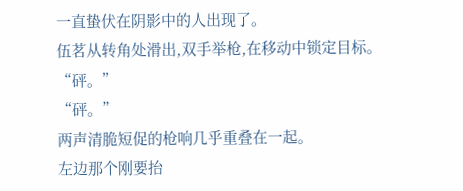一直蛰伏在阴影中的人出现了。
伍茗从转角处滑出,双手举枪,在移动中锁定目标。
“砰。”
“砰。”
两声清脆短促的枪响几乎重叠在一起。
左边那个刚要抬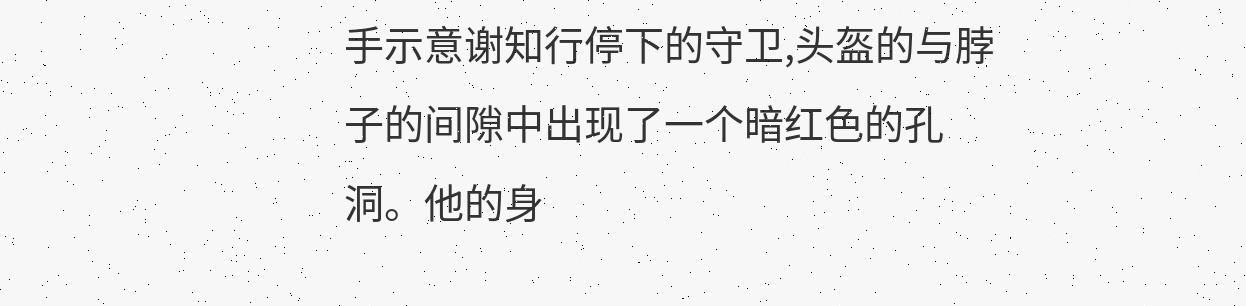手示意谢知行停下的守卫,头盔的与脖子的间隙中出现了一个暗红色的孔洞。他的身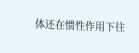体还在惯性作用下往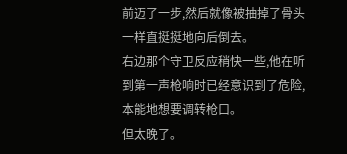前迈了一步,然后就像被抽掉了骨头一样直挺挺地向后倒去。
右边那个守卫反应稍快一些,他在听到第一声枪响时已经意识到了危险,本能地想要调转枪口。
但太晚了。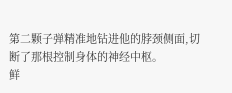第二颗子弹精准地钻进他的脖颈侧面,切断了那根控制身体的神经中枢。
鲜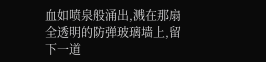血如喷泉般涌出,溅在那扇全透明的防弹玻璃墙上,留下一道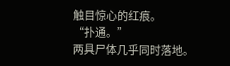触目惊心的红痕。
“扑通。”
两具尸体几乎同时落地。